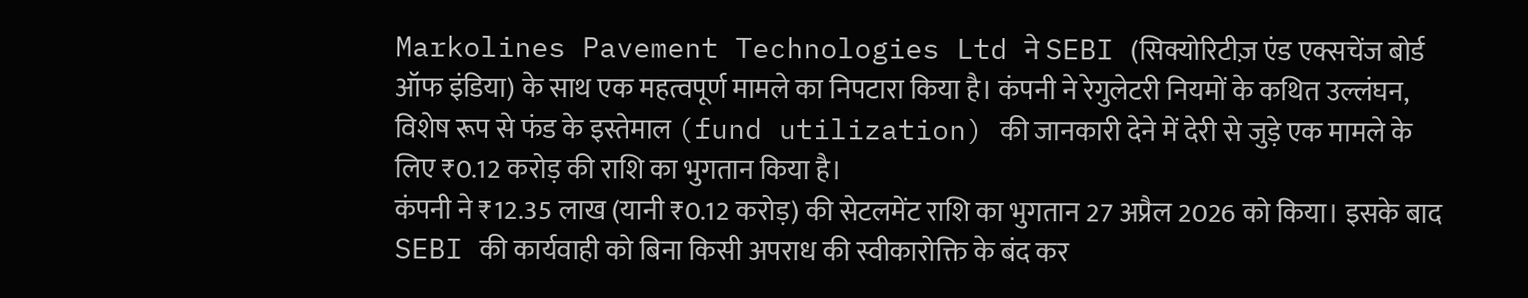Markolines Pavement Technologies Ltd ने SEBI (सिक्योरिटीज़ एंड एक्सचेंज बोर्ड ऑफ इंडिया) के साथ एक महत्वपूर्ण मामले का निपटारा किया है। कंपनी ने रेगुलेटरी नियमों के कथित उल्लंघन, विशेष रूप से फंड के इस्तेमाल (fund utilization) की जानकारी देने में देरी से जुड़े एक मामले के लिए ₹0.12 करोड़ की राशि का भुगतान किया है।
कंपनी ने ₹12.35 लाख (यानी ₹0.12 करोड़) की सेटलमेंट राशि का भुगतान 27 अप्रैल 2026 को किया। इसके बाद SEBI की कार्यवाही को बिना किसी अपराध की स्वीकारोक्ति के बंद कर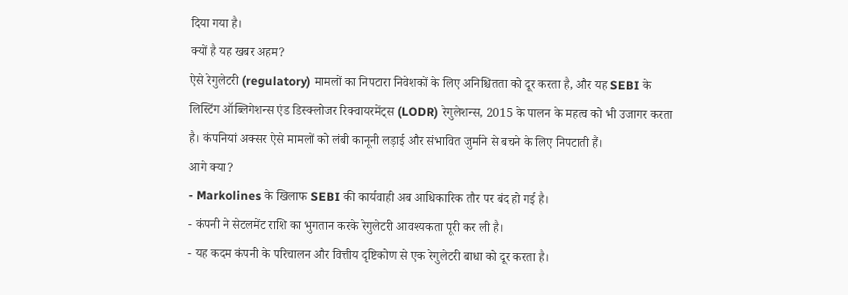दिया गया है।
क्यों है यह खबर अहम?
ऐसे रेगुलेटरी (regulatory) मामलों का निपटारा निवेशकों के लिए अनिश्चितता को दूर करता है, और यह SEBI के लिस्टिंग ऑब्लिगेशन्स एंड डिस्क्लोजर रिक्वायरमेंट्स (LODR) रेगुलेशन्स, 2015 के पालन के महत्व को भी उजागर करता है। कंपनियां अक्सर ऐसे मामलों को लंबी कानूनी लड़ाई और संभावित जुर्माने से बचने के लिए निपटाती हैं।
आगे क्या?
- Markolines के खिलाफ SEBI की कार्यवाही अब आधिकारिक तौर पर बंद हो गई है।
- कंपनी ने सेटलमेंट राशि का भुगतान करके रेगुलेटरी आवश्यकता पूरी कर ली है।
- यह कदम कंपनी के परिचालन और वित्तीय दृष्टिकोण से एक रेगुलेटरी बाधा को दूर करता है।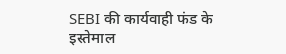SEBI की कार्यवाही फंड के इस्तेमाल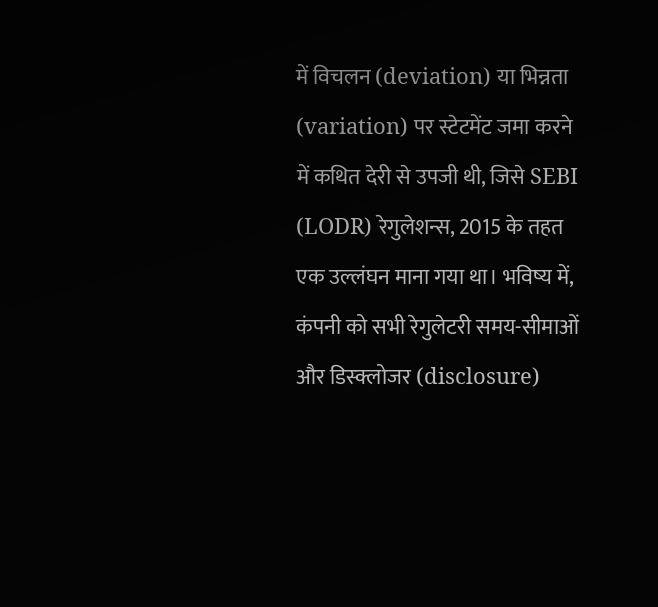में विचलन (deviation) या भिन्नता (variation) पर स्टेटमेंट जमा करने में कथित देरी से उपजी थी, जिसे SEBI (LODR) रेगुलेशन्स, 2015 के तहत एक उल्लंघन माना गया था। भविष्य में, कंपनी को सभी रेगुलेटरी समय-सीमाओं और डिस्क्लोजर (disclosure)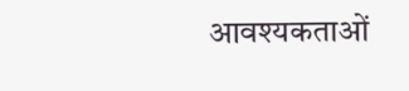आवश्यकताओं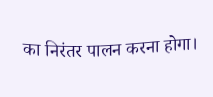का निरंतर पालन करना होगा।